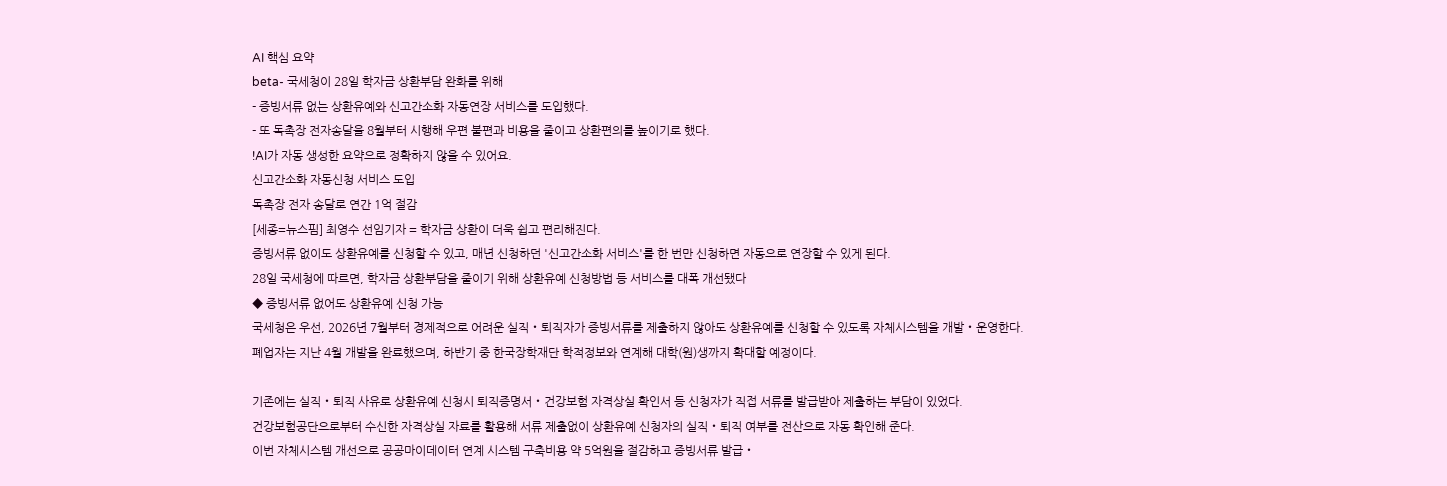AI 핵심 요약
beta- 국세청이 28일 학자금 상환부담 완화를 위해
- 증빙서류 없는 상환유예와 신고간소화 자동연장 서비스를 도입했다.
- 또 독촉장 전자송달을 8월부터 시행해 우편 불편과 비용을 줄이고 상환편의를 높이기로 했다.
!AI가 자동 생성한 요약으로 정확하지 않을 수 있어요.
신고간소화 자동신청 서비스 도입
독촉장 전자 송달로 연간 1억 절감
[세종=뉴스핌] 최영수 선임기자 = 학자금 상환이 더욱 쉽고 편리해진다.
증빙서류 없이도 상환유예를 신청할 수 있고, 매년 신청하던 '신고간소화 서비스'를 한 번만 신청하면 자동으로 연장할 수 있게 된다.
28일 국세청에 따르면, 학자금 상환부담을 줄이기 위해 상환유예 신청방법 등 서비스를 대폭 개선됐다
◆ 증빙서류 없어도 상환유예 신청 가능
국세청은 우선, 2026년 7월부터 경제적으로 어려운 실직・퇴직자가 증빙서류를 제출하지 않아도 상환유예를 신청할 수 있도록 자체시스템을 개발・운영한다.
폐업자는 지난 4월 개발을 완료했으며, 하반기 중 한국장학재단 학적정보와 연계해 대학(원)생까지 확대할 예정이다.

기존에는 실직・퇴직 사유로 상환유예 신청시 퇴직증명서・건강보험 자격상실 확인서 등 신청자가 직접 서류를 발급받아 제출하는 부담이 있었다.
건강보험공단으로부터 수신한 자격상실 자료를 활용해 서류 제출없이 상환유예 신청자의 실직・퇴직 여부를 전산으로 자동 확인해 준다.
이번 자체시스템 개선으로 공공마이데이터 연계 시스템 구축비용 약 5억원을 절감하고 증빙서류 발급・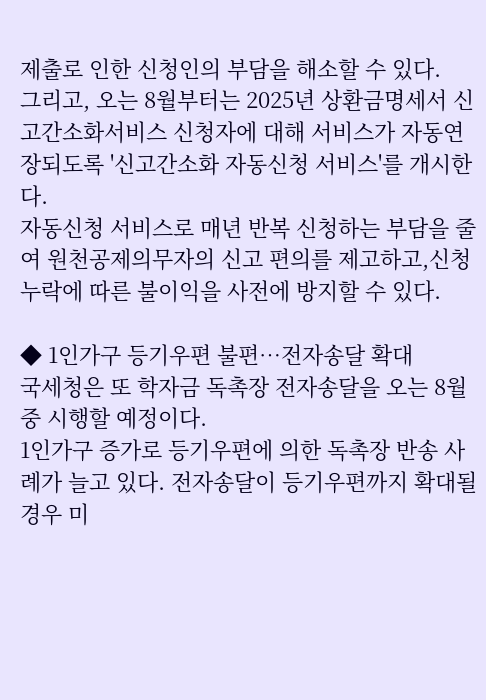제출로 인한 신청인의 부담을 해소할 수 있다.
그리고, 오는 8월부터는 2025년 상환금명세서 신고간소화서비스 신청자에 대해 서비스가 자동연장되도록 '신고간소화 자동신청 서비스'를 개시한다.
자동신청 서비스로 매년 반복 신청하는 부담을 줄여 원천공제의무자의 신고 편의를 제고하고,신청누락에 따른 불이익을 사전에 방지할 수 있다.

◆ 1인가구 등기우편 불편…전자송달 확대
국세청은 또 학자금 독촉장 전자송달을 오는 8월 중 시행할 예정이다.
1인가구 증가로 등기우편에 의한 독촉장 반송 사례가 늘고 있다. 전자송달이 등기우편까지 확대될 경우 미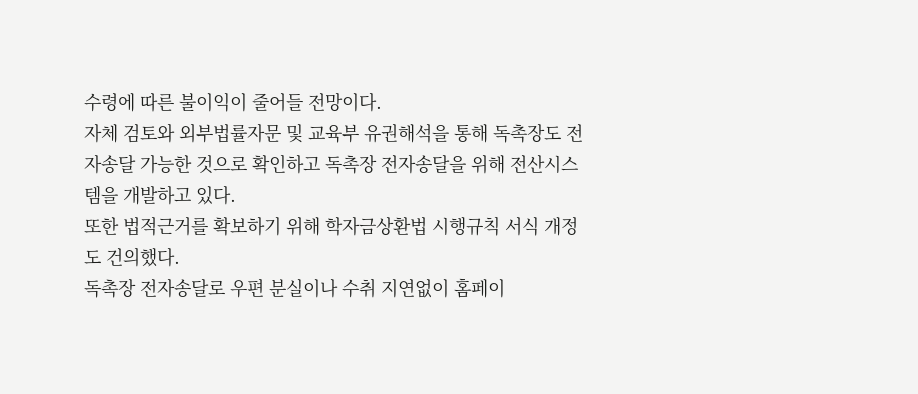수령에 따른 불이익이 줄어들 전망이다.
자체 검토와 외부법률자문 및 교육부 유권해석을 통해 독촉장도 전자송달 가능한 것으로 확인하고 독촉장 전자송달을 위해 전산시스템을 개발하고 있다.
또한 법적근거를 확보하기 위해 학자금상환법 시행규칙 서식 개정도 건의했다.
독촉장 전자송달로 우편 분실이나 수취 지연없이 홈페이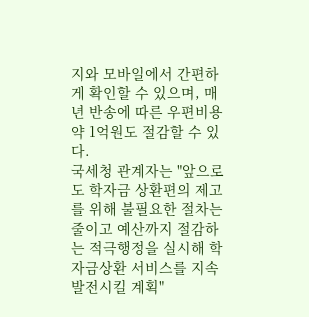지와 모바일에서 간편하게 확인할 수 있으며, 매년 반송에 따른 우편비용 약 1억원도 절감할 수 있다.
국세청 관계자는 "앞으로도 학자금 상환편의 제고를 위해 불필요한 절차는 줄이고 예산까지 절감하는 적극행정을 실시해 학자금상환 서비스를 지속 발전시킬 계획"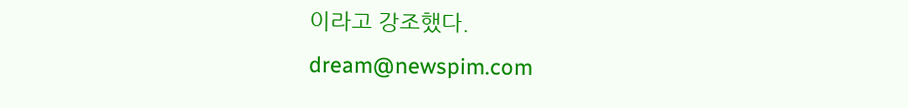이라고 강조했다.
dream@newspim.com